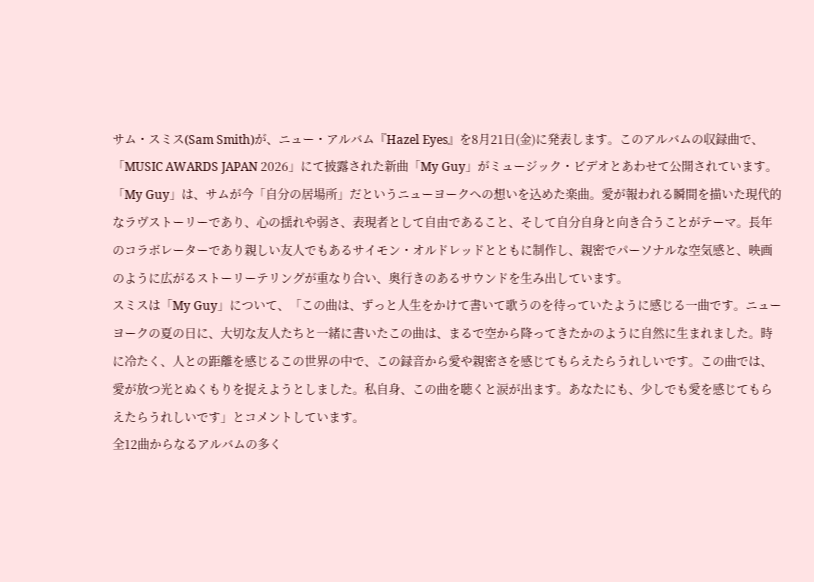サム・スミス(Sam Smith)が、ニュー・アルバム『Hazel Eyes』を8月21日(金)に発表します。このアルバムの収録曲で、「MUSIC AWARDS JAPAN 2026」にて披露された新曲「My Guy」がミュージック・ビデオとあわせて公開されています。
「My Guy」は、サムが今「自分の居場所」だというニューヨークへの想いを込めた楽曲。愛が報われる瞬間を描いた現代的なラヴストーリーであり、心の揺れや弱さ、表現者として自由であること、そして自分自身と向き合うことがテーマ。長年のコラボレーターであり親しい友人でもあるサイモン・オルドレッドとともに制作し、親密でパーソナルな空気感と、映画のように広がるストーリーテリングが重なり合い、奥行きのあるサウンドを生み出しています。
スミスは「My Guy」について、「この曲は、ずっと人生をかけて書いて歌うのを待っていたように感じる一曲です。ニューヨークの夏の日に、大切な友人たちと一緒に書いたこの曲は、まるで空から降ってきたかのように自然に生まれました。時に冷たく、人との距離を感じるこの世界の中で、この録音から愛や親密さを感じてもらえたらうれしいです。この曲では、愛が放つ光とぬくもりを捉えようとしました。私自身、この曲を聴くと涙が出ます。あなたにも、少しでも愛を感じてもらえたらうれしいです」とコメントしています。
全12曲からなるアルバムの多く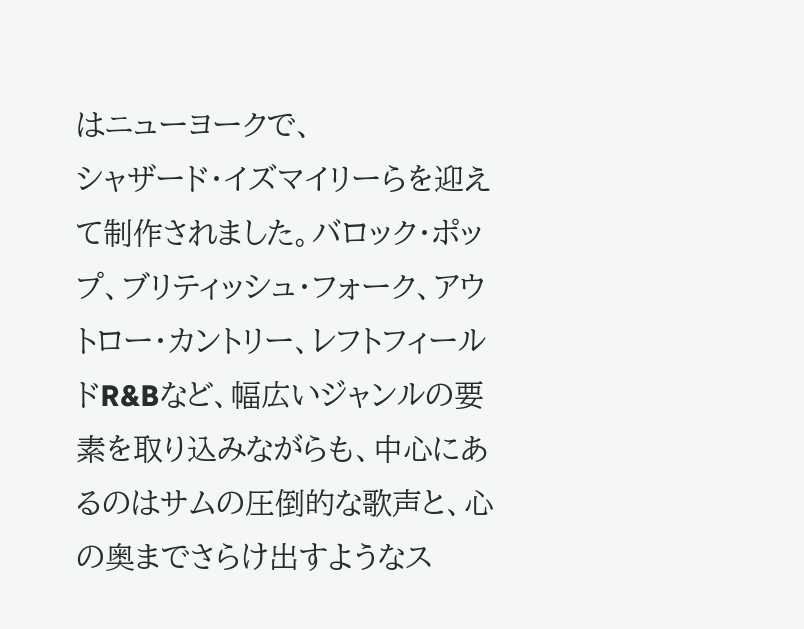はニューヨークで、
シャザード・イズマイリーらを迎えて制作されました。バロック・ポップ、ブリティッシュ・フォーク、アウトロー・カントリー、レフトフィールドR&Bなど、幅広いジャンルの要素を取り込みながらも、中心にあるのはサムの圧倒的な歌声と、心の奥までさらけ出すようなス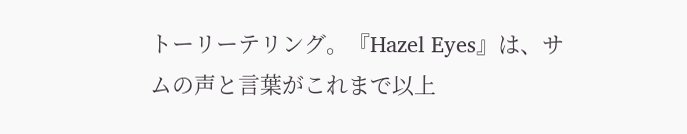トーリーテリング。『Hazel Eyes』は、サムの声と言葉がこれまで以上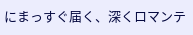にまっすぐ届く、深くロマンテ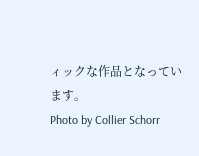ィックな作品となっています。
Photo by Collier Schorr